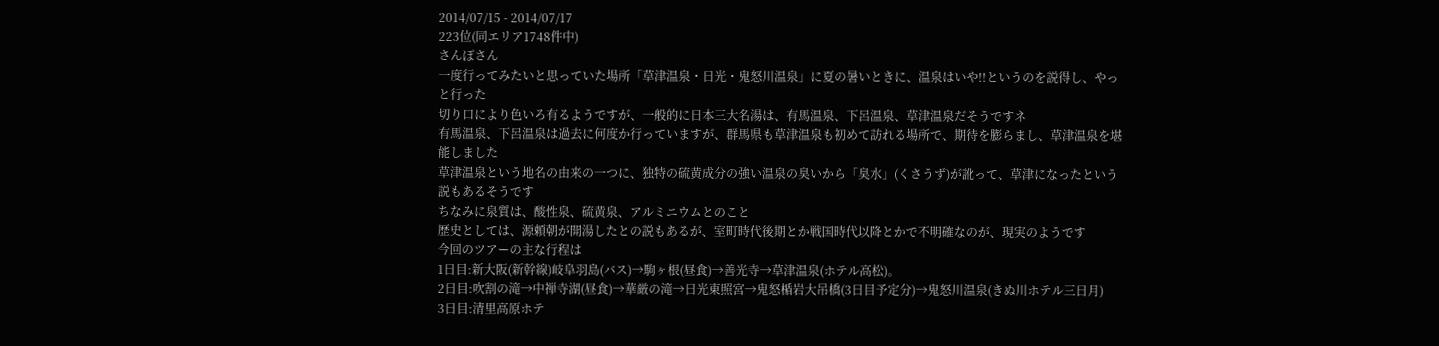2014/07/15 - 2014/07/17
223位(同エリア1748件中)
さんぽさん
一度行ってみたいと思っていた場所「草津温泉・日光・鬼怒川温泉」に夏の暑いときに、温泉はいや!!というのを説得し、やっと行った
切り口により色いろ有るようですが、一般的に日本三大名湯は、有馬温泉、下呂温泉、草津温泉だそうですネ
有馬温泉、下呂温泉は過去に何度か行っていますが、群馬県も草津温泉も初めて訪れる場所で、期待を膨らまし、草津温泉を堪能しました
草津温泉という地名の由来の一つに、独特の硫黄成分の強い温泉の臭いから「臭水」(くさうず)が訛って、草津になったという説もあるそうです
ちなみに泉質は、酸性泉、硫黄泉、アルミニウムとのこと
歴史としては、源頼朝が開湯したとの説もあるが、室町時代後期とか戦国時代以降とかで不明確なのが、現実のようです
今回のツアーの主な行程は
1日目:新大阪(新幹線)岐阜羽島(バス)→駒ヶ根(昼食)→善光寺→草津温泉(ホテル高松)。
2日目:吹割の滝→中禅寺湖(昼食)→華厳の滝→日光東照宮→鬼怒楯岩大吊橋(3日目予定分)→鬼怒川温泉(きぬ川ホテル三日月)
3日目:清里高原ホテ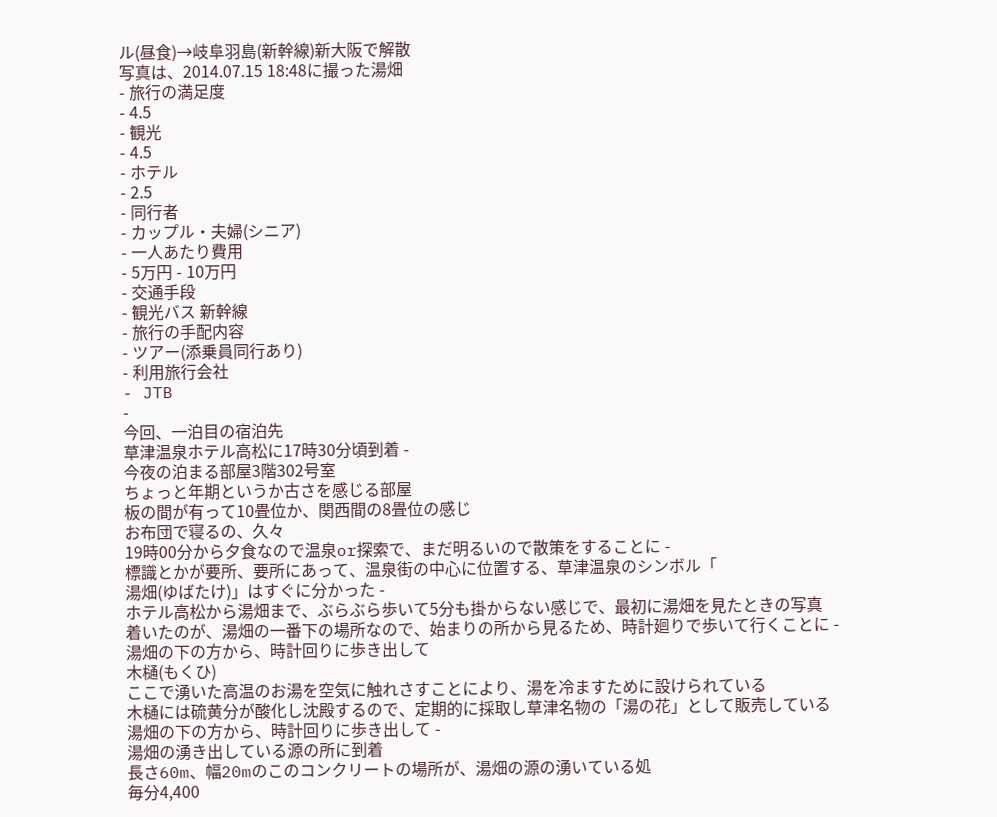ル(昼食)→岐阜羽島(新幹線)新大阪で解散
写真は、2014.07.15 18:48に撮った湯畑
- 旅行の満足度
- 4.5
- 観光
- 4.5
- ホテル
- 2.5
- 同行者
- カップル・夫婦(シニア)
- 一人あたり費用
- 5万円 - 10万円
- 交通手段
- 観光バス 新幹線
- 旅行の手配内容
- ツアー(添乗員同行あり)
- 利用旅行会社
- JTB
-
今回、一泊目の宿泊先
草津温泉ホテル高松に17時30分頃到着 -
今夜の泊まる部屋3階302号室
ちょっと年期というか古さを感じる部屋
板の間が有って10畳位か、関西間の8畳位の感じ
お布団で寝るの、久々
19時00分から夕食なので温泉or探索で、まだ明るいので散策をすることに -
標識とかが要所、要所にあって、温泉街の中心に位置する、草津温泉のシンボル「
湯畑(ゆばたけ)」はすぐに分かった -
ホテル高松から湯畑まで、ぶらぶら歩いて5分も掛からない感じで、最初に湯畑を見たときの写真
着いたのが、湯畑の一番下の場所なので、始まりの所から見るため、時計廻りで歩いて行くことに -
湯畑の下の方から、時計回りに歩き出して
木樋(もくひ)
ここで湧いた高温のお湯を空気に触れさすことにより、湯を冷ますために設けられている
木樋には硫黄分が酸化し沈殿するので、定期的に採取し草津名物の「湯の花」として販売している
湯畑の下の方から、時計回りに歩き出して -
湯畑の湧き出している源の所に到着
長さ60m、幅20mのこのコンクリートの場所が、湯畑の源の湧いている処
毎分4,400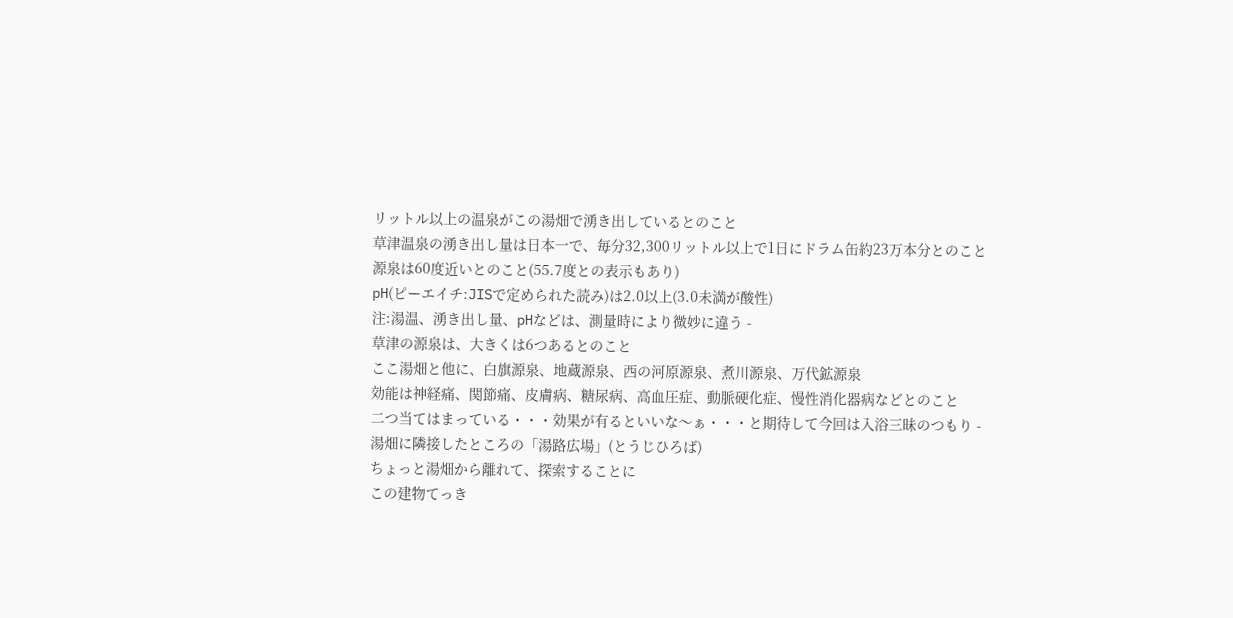リットル以上の温泉がこの湯畑で湧き出しているとのこと
草津温泉の湧き出し量は日本一で、毎分32,300リットル以上で1日にドラム缶約23万本分とのこと
源泉は60度近いとのこと(55.7度との表示もあり)
pH(ピーエイチ:JISで定められた読み)は2.0以上(3.0未満が酸性)
注:湯温、湧き出し量、pHなどは、測量時により微妙に違う -
草津の源泉は、大きくは6つあるとのこと
ここ湯畑と他に、白旗源泉、地蔵源泉、西の河原源泉、煮川源泉、万代鉱源泉
効能は神経痛、関節痛、皮膚病、糖尿病、高血圧症、動脈硬化症、慢性消化器病などとのこと
二つ当てはまっている・・・効果が有るといいな〜ぁ・・・と期待して今回は入浴三昧のつもり -
湯畑に隣接したところの「湯路広場」(とうじひろば)
ちょっと湯畑から離れて、探索することに
この建物てっき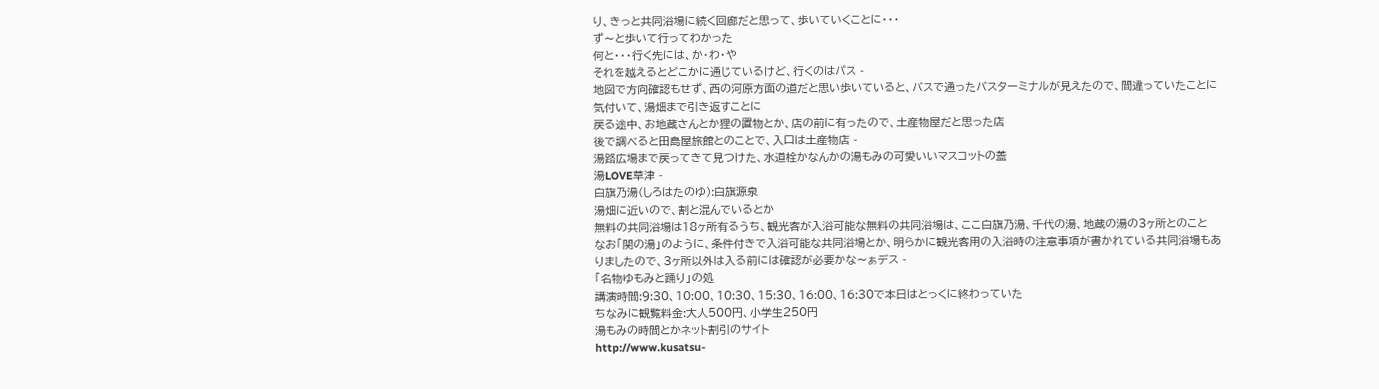り、きっと共同浴場に続く回廊だと思って、歩いていくことに・・・
ず〜と歩いて行ってわかった
何と・・・行く先には、か・わ・や
それを越えるとどこかに通じているけど、行くのはパス -
地図で方向確認もせず、西の河原方面の道だと思い歩いていると、バスで通ったバスターミナルが見えたので、間違っていたことに気付いて、湯畑まで引き返すことに
戻る途中、お地蔵さんとか狸の置物とか、店の前に有ったので、土産物屋だと思った店
後で調べると田島屋旅館とのことで、入口は土産物店 -
湯路広場まで戻ってきて見つけた、水道栓かなんかの湯もみの可愛いいマスコットの蓋
湯LOVE草津 -
白旗乃湯(しろはたのゆ):白旗源泉
湯畑に近いので、割と混んでいるとか
無料の共同浴場は18ヶ所有るうち、観光客が入浴可能な無料の共同浴場は、ここ白旗乃湯、千代の湯、地蔵の湯の3ヶ所とのこと
なお「関の湯」のように、条件付きで入浴可能な共同浴場とか、明らかに観光客用の入浴時の注意事項が書かれている共同浴場もありましたので、3ヶ所以外は入る前には確認が必要かな〜ぁデス -
「名物ゆもみと踊り」の処
講演時間:9:30、10:00、10:30、15:30、16:00、16:30で本日はとっくに終わっていた
ちなみに観覧料金:大人500円、小学生250円
湯もみの時間とかネット割引のサイト
http://www.kusatsu-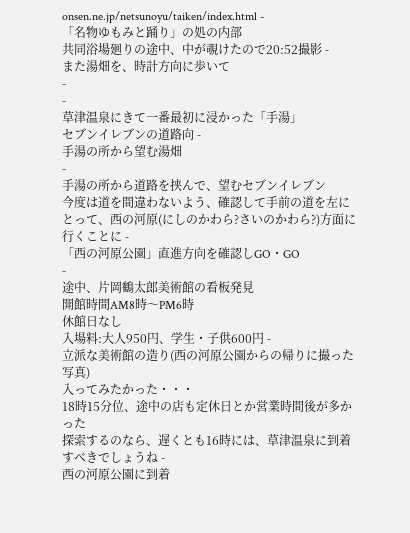onsen.ne.jp/netsunoyu/taiken/index.html -
「名物ゆもみと踊り」の処の内部
共同浴場廻りの途中、中が覗けたので20:52撮影 -
また湯畑を、時計方向に歩いて
-
-
草津温泉にきて一番最初に浸かった「手湯」
セブンイレブンの道路向 -
手湯の所から望む湯畑
-
手湯の所から道路を挟んで、望むセブンイレブン
今度は道を間違わないよう、確認して手前の道を左にとって、西の河原(にしのかわら?さいのかわら?)方面に行くことに -
「西の河原公園」直進方向を確認しGO・GO
-
途中、片岡鶴太郎美術館の看板発見
開館時間AM8時〜PM6時
休館日なし
入場料:大人950円、学生・子供600円 -
立派な美術館の造り(西の河原公園からの帰りに撮った写真)
入ってみたかった・・・
18時15分位、途中の店も定休日とか営業時間後が多かった
探索するのなら、遅くとも16時には、草津温泉に到着すべきでしょうね -
西の河原公園に到着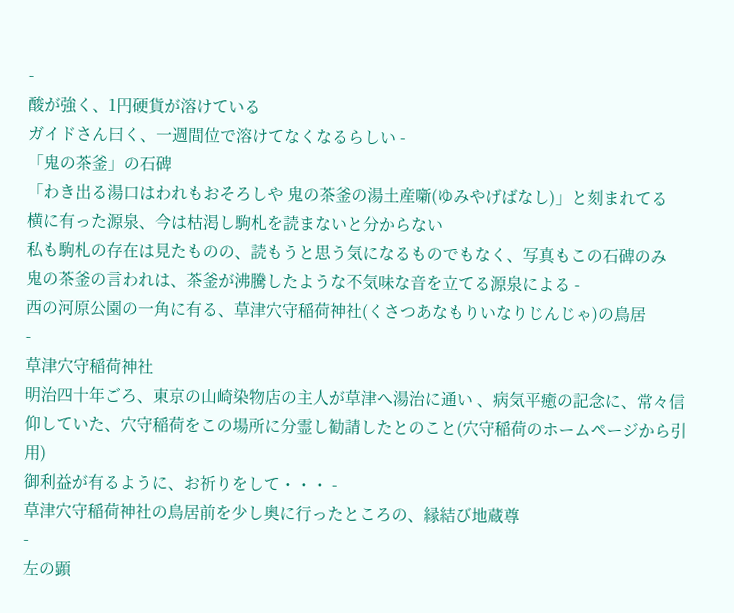-
酸が強く、1円硬貨が溶けている
ガイドさん曰く、一週間位で溶けてなくなるらしい -
「鬼の茶釜」の石碑
「わき出る湯口はわれもおそろしや 鬼の茶釜の湯土産噺(ゆみやげばなし)」と刻まれてる
横に有った源泉、今は枯渇し駒札を読まないと分からない
私も駒札の存在は見たものの、読もうと思う気になるものでもなく、写真もこの石碑のみ
鬼の茶釜の言われは、茶釜が沸騰したような不気味な音を立てる源泉による -
西の河原公園の一角に有る、草津穴守稲荷神社(くさつあなもりいなりじんじゃ)の鳥居
-
草津穴守稲荷神社
明治四十年ごろ、東京の山崎染物店の主人が草津へ湯治に通い 、病気平癒の記念に、常々信仰していた、穴守稲荷をこの場所に分霊し勧請したとのこと(穴守稲荷のホームページから引用)
御利益が有るように、お祈りをして・・・ -
草津穴守稲荷神社の鳥居前を少し奥に行ったところの、縁結び地蔵尊
-
左の顕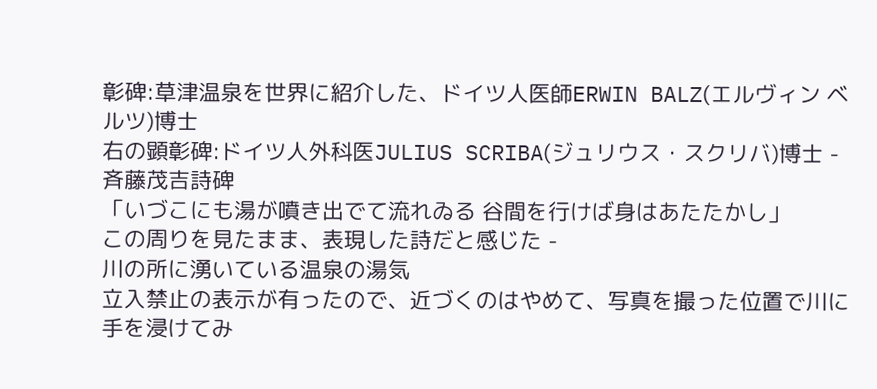彰碑:草津温泉を世界に紹介した、ドイツ人医師ERWIN BALZ(エルヴィン ベルツ)博士
右の顕彰碑:ドイツ人外科医JULIUS SCRIBA(ジュリウス・スクリバ)博士 -
斉藤茂吉詩碑
「いづこにも湯が噴き出でて流れゐる 谷間を行けば身はあたたかし」
この周りを見たまま、表現した詩だと感じた -
川の所に湧いている温泉の湯気
立入禁止の表示が有ったので、近づくのはやめて、写真を撮った位置で川に手を浸けてみ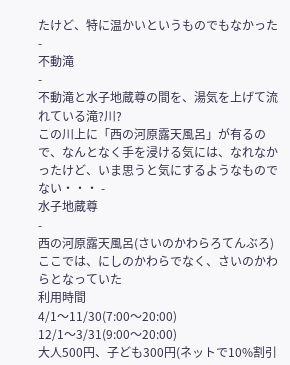たけど、特に温かいというものでもなかった -
不動滝
-
不動滝と水子地蔵尊の間を、湯気を上げて流れている滝?川?
この川上に「西の河原露天風呂」が有るので、なんとなく手を浸ける気には、なれなかったけど、いま思うと気にするようなものでない・・・ -
水子地蔵尊
-
西の河原露天風呂(さいのかわらろてんぶろ)
ここでは、にしのかわらでなく、さいのかわらとなっていた
利用時間
4/1〜11/30(7:00〜20:00)
12/1〜3/31(9:00〜20:00)
大人500円、子ども300円(ネットで10%割引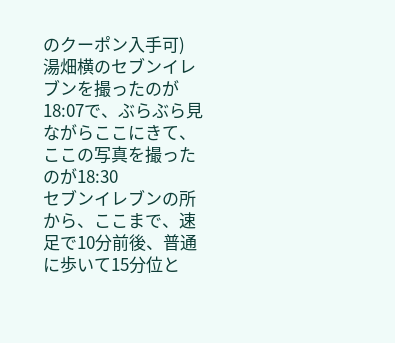のクーポン入手可)
湯畑横のセブンイレブンを撮ったのが18:07で、ぶらぶら見ながらここにきて、ここの写真を撮ったのが18:30
セブンイレブンの所から、ここまで、速足で10分前後、普通に歩いて15分位と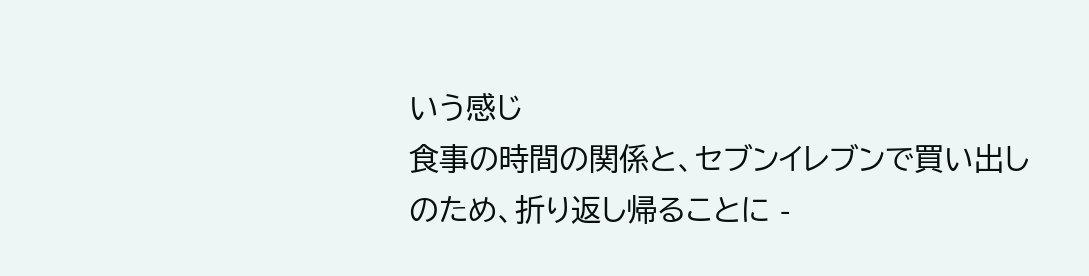いう感じ
食事の時間の関係と、セブンイレブンで買い出しのため、折り返し帰ることに -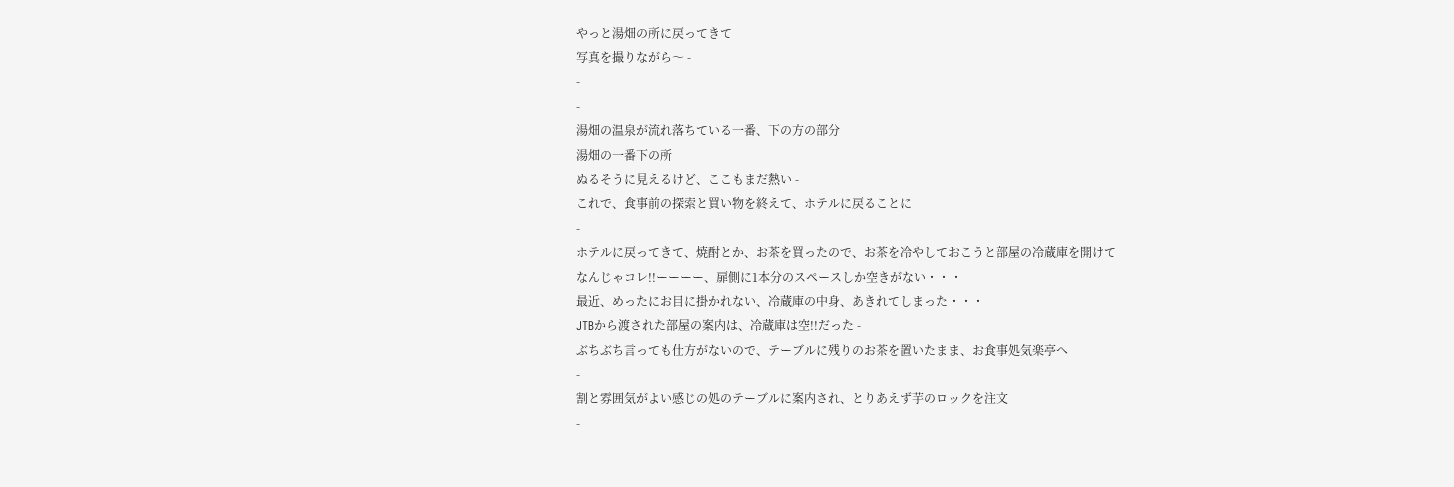やっと湯畑の所に戻ってきて
写真を撮りながら〜 -
-
-
湯畑の温泉が流れ落ちている一番、下の方の部分
湯畑の一番下の所
ぬるそうに見えるけど、ここもまだ熱い -
これで、食事前の探索と買い物を終えて、ホテルに戻ることに
-
ホテルに戻ってきて、焼酎とか、お茶を買ったので、お茶を冷やしておこうと部屋の冷蔵庫を開けて
なんじゃコレ!!ーーーー、扉側に1本分のスペースしか空きがない・・・
最近、めったにお目に掛かれない、冷蔵庫の中身、あきれてしまった・・・
JTBから渡された部屋の案内は、冷蔵庫は空!!だった -
ぶちぶち言っても仕方がないので、テーブルに残りのお茶を置いたまま、お食事処気楽亭へ
-
割と雰囲気がよい感じの処のテーブルに案内され、とりあえず芋のロックを注文
-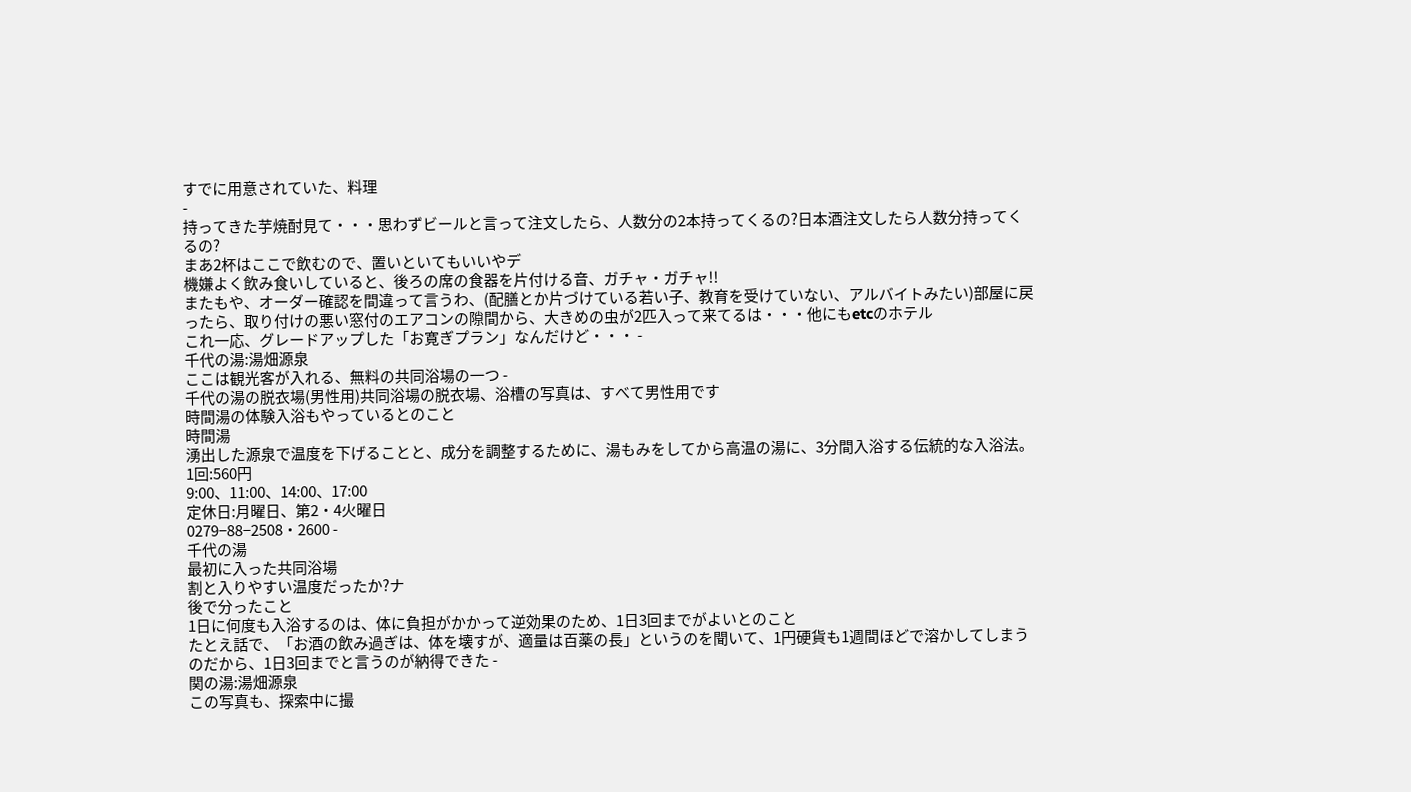すでに用意されていた、料理
-
持ってきた芋焼酎見て・・・思わずビールと言って注文したら、人数分の2本持ってくるの?日本酒注文したら人数分持ってくるの?
まあ2杯はここで飲むので、置いといてもいいやデ
機嫌よく飲み食いしていると、後ろの席の食器を片付ける音、ガチャ・ガチャ!!
またもや、オーダー確認を間違って言うわ、(配膳とか片づけている若い子、教育を受けていない、アルバイトみたい)部屋に戻ったら、取り付けの悪い窓付のエアコンの隙間から、大きめの虫が2匹入って来てるは・・・他にもetcのホテル
これ一応、グレードアップした「お寛ぎプラン」なんだけど・・・ -
千代の湯:湯畑源泉
ここは観光客が入れる、無料の共同浴場の一つ -
千代の湯の脱衣場(男性用)共同浴場の脱衣場、浴槽の写真は、すべて男性用です
時間湯の体験入浴もやっているとのこと
時間湯
湧出した源泉で温度を下げることと、成分を調整するために、湯もみをしてから高温の湯に、3分間入浴する伝統的な入浴法。
1回:560円
9:00、11:00、14:00、17:00
定休日:月曜日、第2・4火曜日
0279−88−2508・2600 -
千代の湯
最初に入った共同浴場
割と入りやすい温度だったか?ナ
後で分ったこと
1日に何度も入浴するのは、体に負担がかかって逆効果のため、1日3回までがよいとのこと
たとえ話で、「お酒の飲み過ぎは、体を壊すが、適量は百薬の長」というのを聞いて、1円硬貨も1週間ほどで溶かしてしまうのだから、1日3回までと言うのが納得できた -
関の湯:湯畑源泉
この写真も、探索中に撮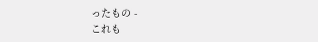ったもの -
これも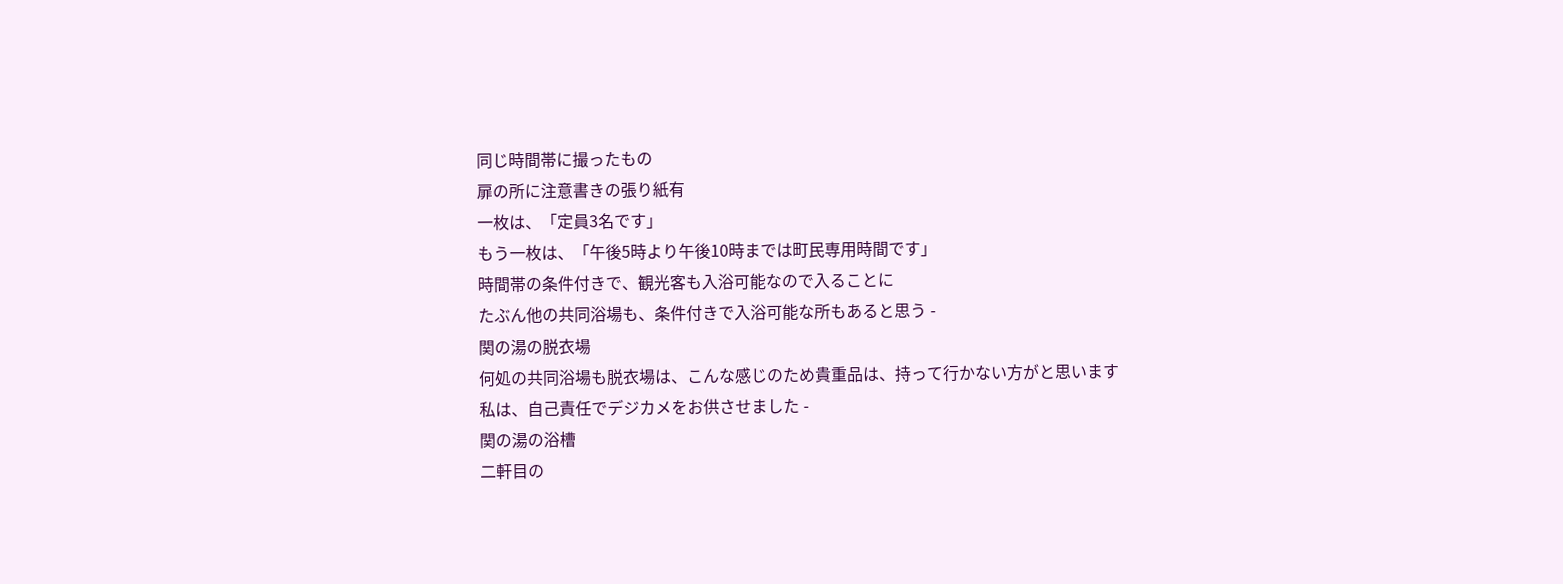同じ時間帯に撮ったもの
扉の所に注意書きの張り紙有
一枚は、「定員3名です」
もう一枚は、「午後5時より午後10時までは町民専用時間です」
時間帯の条件付きで、観光客も入浴可能なので入ることに
たぶん他の共同浴場も、条件付きで入浴可能な所もあると思う -
関の湯の脱衣場
何処の共同浴場も脱衣場は、こんな感じのため貴重品は、持って行かない方がと思います
私は、自己責任でデジカメをお供させました -
関の湯の浴槽
二軒目の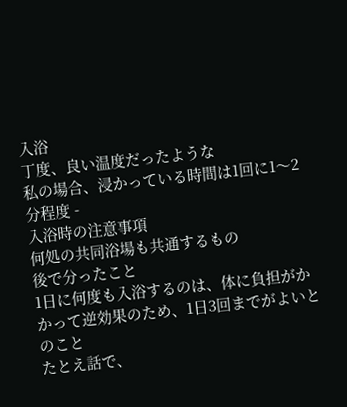入浴
丁度、良い温度だったような
私の場合、浸かっている時間は1回に1〜2分程度 -
入浴時の注意事項
何処の共同浴場も共通するもの
後で分ったこと
1日に何度も入浴するのは、体に負担がかかって逆効果のため、1日3回までがよいとのこと
たとえ話で、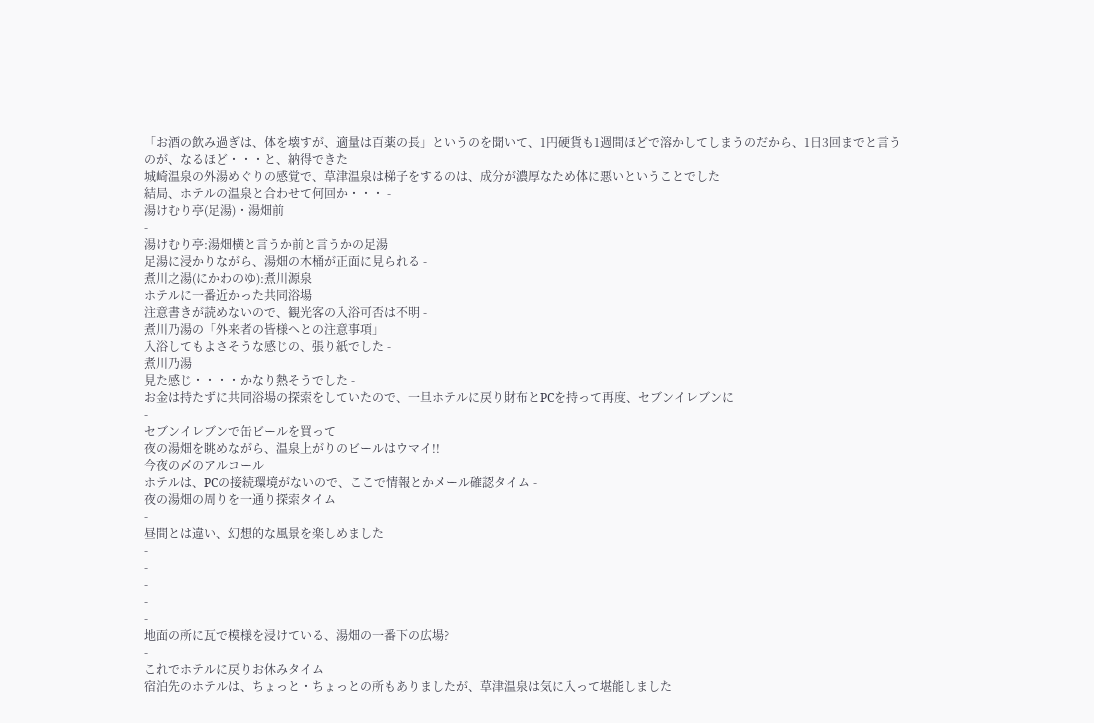「お酒の飲み過ぎは、体を壊すが、適量は百薬の長」というのを聞いて、1円硬貨も1週間ほどで溶かしてしまうのだから、1日3回までと言うのが、なるほど・・・と、納得できた
城崎温泉の外湯めぐりの感覚で、草津温泉は梯子をするのは、成分が濃厚なため体に悪いということでした
結局、ホテルの温泉と合わせて何回か・・・ -
湯けむり亭(足湯)・湯畑前
-
湯けむり亭:湯畑横と言うか前と言うかの足湯
足湯に浸かりながら、湯畑の木桶が正面に見られる -
煮川之湯(にかわのゆ):煮川源泉
ホテルに一番近かった共同浴場
注意書きが読めないので、観光客の入浴可否は不明 -
煮川乃湯の「外来者の皆様へとの注意事項」
入浴してもよさそうな感じの、張り紙でした -
煮川乃湯
見た感じ・・・・かなり熱そうでした -
お金は持たずに共同浴場の探索をしていたので、一旦ホテルに戻り財布とPCを持って再度、セブンイレブンに
-
セブンイレブンで缶ビールを買って
夜の湯畑を眺めながら、温泉上がりのビールはウマイ!!
今夜の〆のアルコール
ホテルは、PCの接続環境がないので、ここで情報とかメール確認タイム -
夜の湯畑の周りを一通り探索タイム
-
昼間とは違い、幻想的な風景を楽しめました
-
-
-
-
-
地面の所に瓦で模様を浸けている、湯畑の一番下の広場?
-
これでホテルに戻りお休みタイム
宿泊先のホテルは、ちょっと・ちょっとの所もありましたが、草津温泉は気に入って堪能しました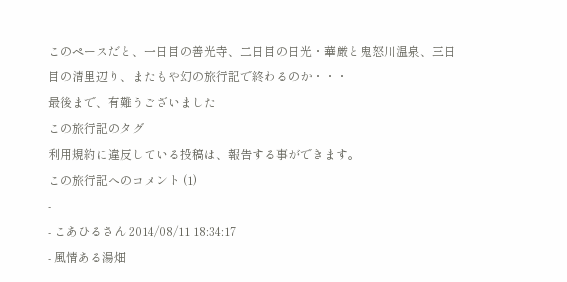このペースだと、一日目の善光寺、二日目の日光・華厳と鬼怒川温泉、三日目の清里辺り、またもや幻の旅行記で終わるのか・・・
最後まで、有難うございました
この旅行記のタグ
利用規約に違反している投稿は、報告する事ができます。
この旅行記へのコメント (1)
-
- こあひるさん 2014/08/11 18:34:17
- 風情ある湯畑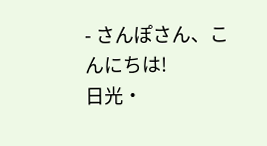- さんぽさん、こんにちは!
日光・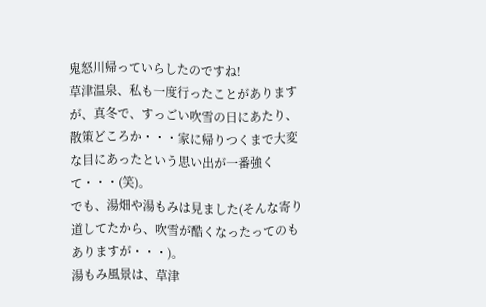鬼怒川帰っていらしたのですね!
草津温泉、私も一度行ったことがありますが、真冬で、すっごい吹雪の日にあたり、散策どころか・・・家に帰りつくまで大変な目にあったという思い出が一番強くて・・・(笑)。
でも、湯畑や湯もみは見ました(そんな寄り道してたから、吹雪が酷くなったってのもありますが・・・)。
湯もみ風景は、草津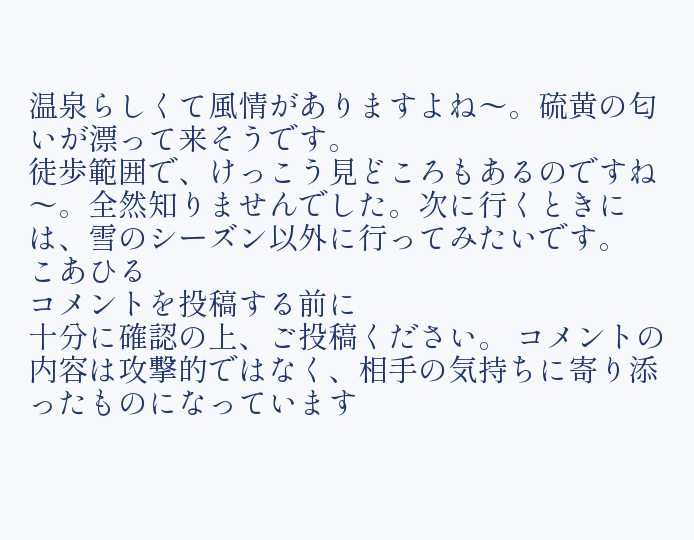温泉らしくて風情がありますよね〜。硫黄の匂いが漂って来そうです。
徒歩範囲で、けっこう見どころもあるのですね〜。全然知りませんでした。次に行くときには、雪のシーズン以外に行ってみたいです。
こあひる
コメントを投稿する前に
十分に確認の上、ご投稿ください。 コメントの内容は攻撃的ではなく、相手の気持ちに寄り添ったものになっています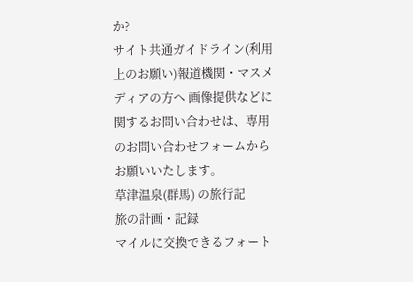か?
サイト共通ガイドライン(利用上のお願い)報道機関・マスメディアの方へ 画像提供などに関するお問い合わせは、専用のお問い合わせフォームからお願いいたします。
草津温泉(群馬) の旅行記
旅の計画・記録
マイルに交換できるフォート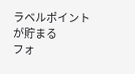ラベルポイントが貯まる
フォ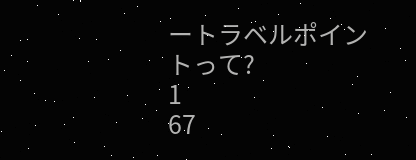ートラベルポイントって?
1
67